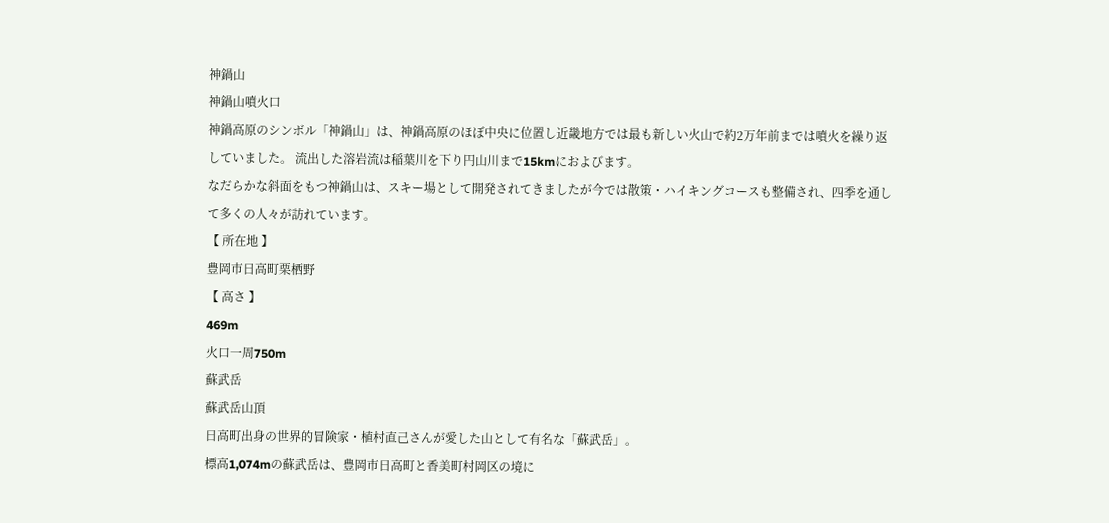神鍋山
神鍋山噴火口
神鍋高原のシンボル「神鍋山」は、神鍋高原のほぼ中央に位置し近畿地方では最も新しい火山で約2万年前までは噴火を繰り返していました。 流出した溶岩流は稲葉川を下り円山川まで15kmにおよびます。
なだらかな斜面をもつ神鍋山は、スキー場として開発されてきましたが今では散策・ハイキングコースも整備され、四季を通して多くの人々が訪れています。
【 所在地 】
豊岡市日高町栗栖野
【 高さ 】
469m
火口一周750m
蘇武岳
蘇武岳山頂
日高町出身の世界的冒険家・植村直己さんが愛した山として有名な「蘇武岳」。
標高1,074mの蘇武岳は、豊岡市日高町と香美町村岡区の境に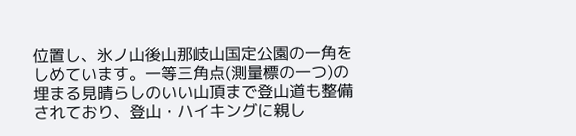位置し、氷ノ山後山那岐山国定公園の一角をしめています。一等三角点(測量標の一つ)の埋まる見晴らしのいい山頂まで登山道も整備されており、登山・ハイキングに親し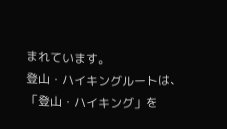まれています。
登山・ハイキングルートは、「登山・ハイキング」を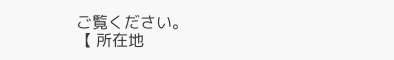ご覧ください。
【 所在地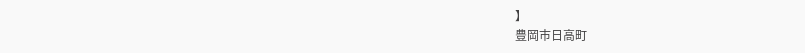】
豊岡市日高町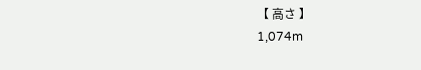【 高さ 】
1,074m